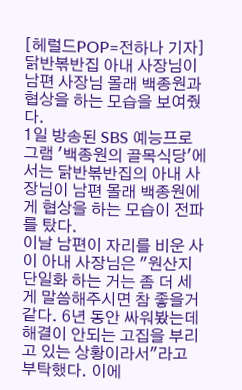[헤럴드POP=전하나 기자] 닭반볶반집 아내 사장님이 남편 사장님 몰래 백종원과 협상을 하는 모습을 보여줬다.
1일 방송된 SBS 예능프로그램 '백종원의 골목식당'에서는 닭반볶반집의 아내 사장님이 남편 몰래 백종원에게 협상을 하는 모습이 전파를 탔다.
이날 남편이 자리를 비운 사이 아내 사장님은 "원산지 단일화 하는 거는 좀 더 세게 말씀해주시면 참 좋을거 같다. 6년 동안 싸워봤는데 해결이 안되는 고집을 부리고 있는 상황이라서"라고 부탁했다. 이에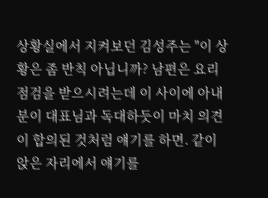상황실에서 지켜보던 김성주는 "이 상황은 좀 반칙 아닙니까? 남편은 요리 점검을 받으시려는데 이 사이에 아내분이 대표님과 독대하듯이 마치 의견이 합의된 것처럼 얘기를 하면. 같이 앉은 자리에서 얘기를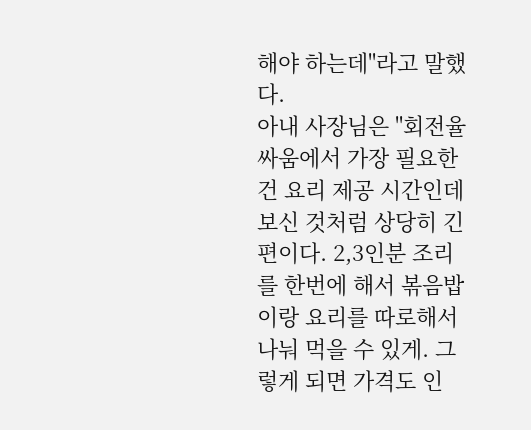해야 하는데"라고 말했다.
아내 사장님은 "회전율 싸움에서 가장 필요한 건 요리 제공 시간인데 보신 것처럼 상당히 긴 편이다. 2,3인분 조리를 한번에 해서 볶음밥이랑 요리를 따로해서 나눠 먹을 수 있게. 그렇게 되면 가격도 인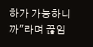하가 가능하니까"라며 끊임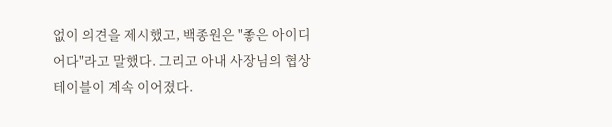없이 의견을 제시했고, 백종원은 "좋은 아이디어다"라고 말했다. 그리고 아내 사장님의 협상테이블이 계속 이어졌다.